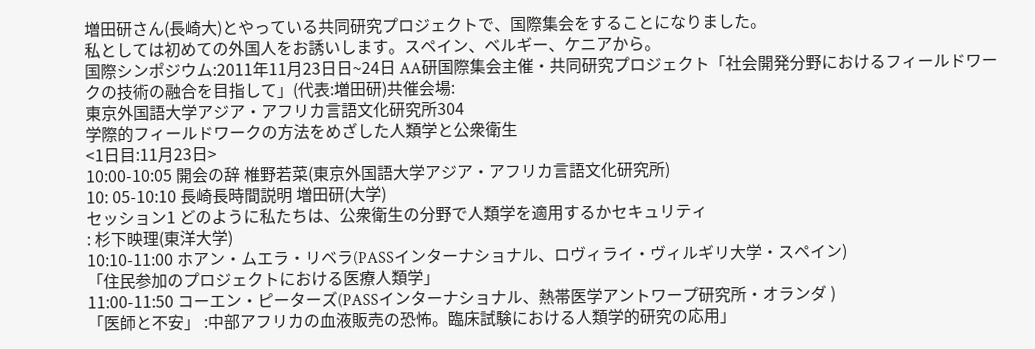増田研さん(長崎大)とやっている共同研究プロジェクトで、国際集会をすることになりました。
私としては初めての外国人をお誘いします。スペイン、ベルギー、ケニアから。
国際シンポジウム:2011年11月23日日~24日 AA研国際集会主催・共同研究プロジェクト「社会開発分野におけるフィールドワークの技術の融合を目指して」(代表:増田研)共催会場:
東京外国語大学アジア・アフリカ言語文化研究所304
学際的フィールドワークの方法をめざした人類学と公衆衛生
<1日目:11月23日>
10:00-10:05 開会の辞 椎野若菜(東京外国語大学アジア・アフリカ言語文化研究所)
10: 05-10:10 長崎長時間説明 増田研(大学)
セッション1 どのように私たちは、公衆衛生の分野で人類学を適用するかセキュリティ
: 杉下映理(東洋大学)
10:10-11:00 ホアン・ムエラ・リベラ(PASSインターナショナル、ロヴィライ・ヴィルギリ大学・スペイン)
「住民参加のプロジェクトにおける医療人類学」
11:00-11:50 コーエン・ピーターズ(PASSインターナショナル、熱帯医学アントワープ研究所・オランダ )
「医師と不安」 :中部アフリカの血液販売の恐怖。臨床試験における人類学的研究の応用」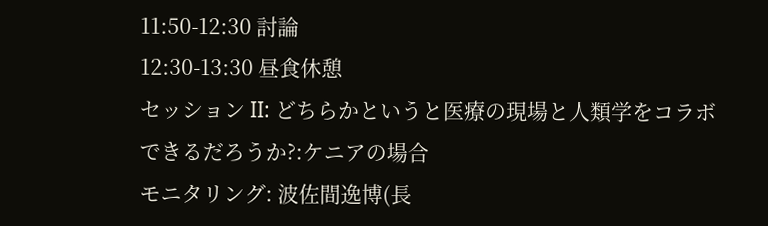11:50-12:30 討論
12:30-13:30 昼食休憩
セッション II: どちらかというと医療の現場と人類学をコラボできるだろうか?:ケニアの場合
モニタリング: 波佐間逸博(長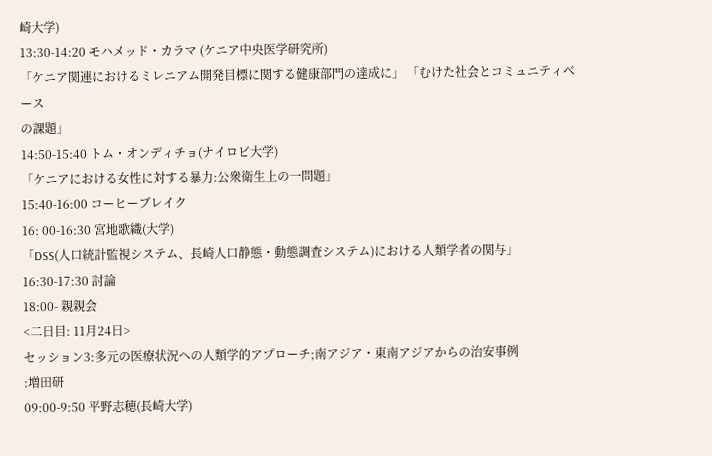崎大学)
13:30-14:20 モハメッド・カラマ (ケニア中央医学研究所)
「ケニア関連におけるミレニアム開発目標に関する健康部門の達成に」 「むけた社会とコミュニティベース
の課題」
14:50-15:40 トム・オンディチョ(ナイロビ大学)
「ケニアにおける女性に対する暴力:公衆衛生上の一問題」
15:40-16:00 コーヒーブレイク
16: 00-16:30 宮地歌織(大学)
「DSS(人口統計監視システム、長崎人口静態・動態調査システム)における人類学者の関与」
16:30-17:30 討論
18:00- 親親会
<二日目: 11月24日>
セッション3:多元の医療状況への人類学的アプローチ;南アジア・東南アジアからの治安事例
:増田研
09:00-9:50 平野志穂(長崎大学)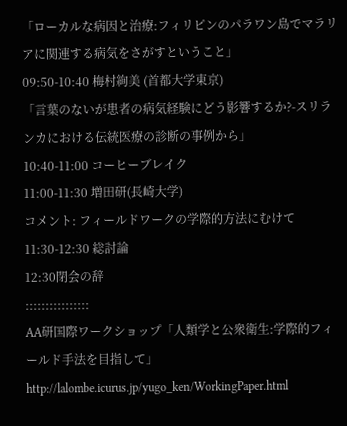「ローカルな病因と治療:フィリピンのパラワン島でマラリアに関連する病気をさがすということ」
09:50-10:40 梅村絢美 (首都大学東京)
「言葉のないが患者の病気経験にどう影響するか?-スリランカにおける伝統医療の診断の事例から」
10:40-11:00 コーヒーブレイク
11:00-11:30 増田研(長崎大学)
コメント: フィールドワークの学際的方法にむけて
11:30-12:30 総討論
12:30閉会の辞
::::::::::::::::
AA研国際ワークショップ「人類学と公衆衛生:学際的フィールド手法を目指して」
http://lalombe.icurus.jp/yugo_ken/WorkingPaper.html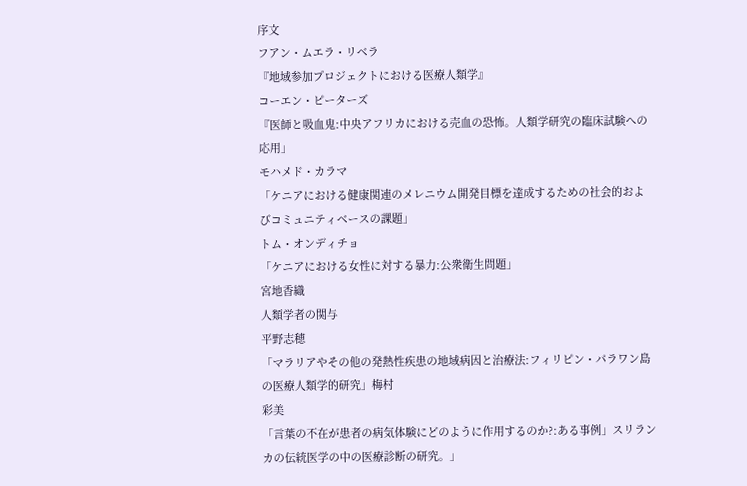序文
フアン・ムエラ・リベラ
『地域参加プロジェクトにおける医療人類学』
コーエン・ピーターズ
『医師と吸血鬼:中央アフリカにおける売血の恐怖。人類学研究の臨床試験への応用」
モハメド・カラマ
「ケニアにおける健康関連のメレニウム開発目標を達成するための社会的およびコミュニティベースの課題」
トム・オンディチョ
「ケニアにおける女性に対する暴力:公衆衛生問題」
宮地香織
人類学者の関与
平野志穂
「マラリアやその他の発熱性疾患の地域病因と治療法:フィリピン・パラワン島の医療人類学的研究」梅村
彩美
「言葉の不在が患者の病気体験にどのように作用するのか?:ある事例」スリランカの伝統医学の中の医療診断の研究。」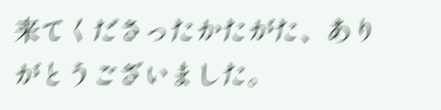来てくださったかたがた、ありがとうございました。